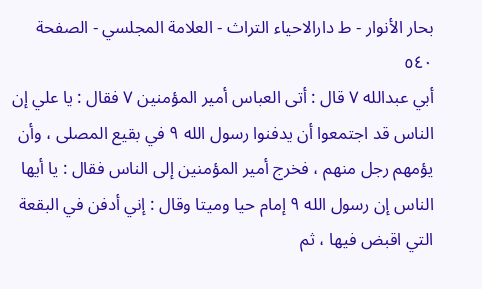بحار الأنوار - ط دارالاحیاء التراث - العلامة المجلسي - الصفحة ٥٤٠
أبي عبدالله ٧ قال : أتى العباس أمير المؤمنين ٧ فقال : يا علي إن الناس قد اجتمعوا أن يدفنوا رسول الله ٩ في بقيع المصلى ، وأن يؤمهم رجل منهم ، فخرج أمير المؤمنين إلى الناس فقال : يا أيها الناس إن رسول الله ٩ إمام حيا وميتا وقال : إني أدفن في البقعة التي اقبض فيها ، ثم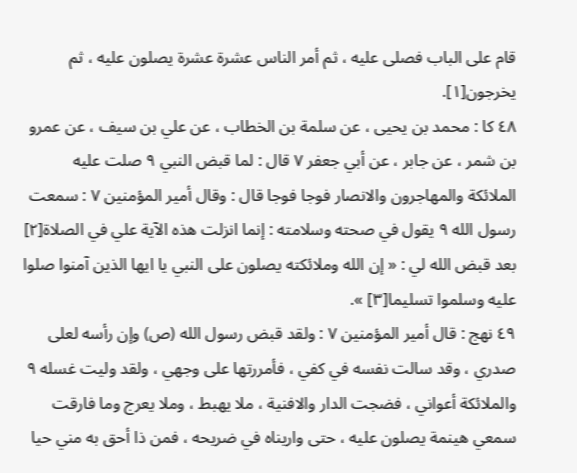قام على الباب فصلى عليه ، ثم أمر الناس عشرة عشرة يصلون عليه ، ثم يخرجون[١].
٤٨ كا : محمد بن يحيى ، عن سلمة بن الخطاب ، عن علي بن سيف ، عن عمرو بن شمر ، عن جابر ، عن أبي جعفر ٧ قال : لما قبض النبي ٩ صلت عليه الملائكة والمهاجرون والانصار فوجا فوجا قال : وقال أمير المؤمنين ٧ : سمعت رسول الله ٩ يقول في صحته وسلامته : إنما انزلت هذه الآية علي في الصلاة[٢] بعد قبض الله لي : « إن الله وملائكته يصلون على النبي يا ايها الذين آمنوا صلوا عليه وسلموا تسليما[٣] ».
٤٩ نهج : قال أمير المؤمنين ٧ : ولقد قبض رسول الله (ص) وإن رأسه لعلى صدري ، وقد سالت نفسه في كفي ، فأمررتها على وجهي ، ولقد وليت غسله ٩ والملائكة أعواني ، فضجت الدار والافنية ، ملا يهبط ، وملا يعرج وما فارقت سمعي هينمة يصلون عليه ، حتى واريناه في ضريحه ، فمن ذا أحق به مني حيا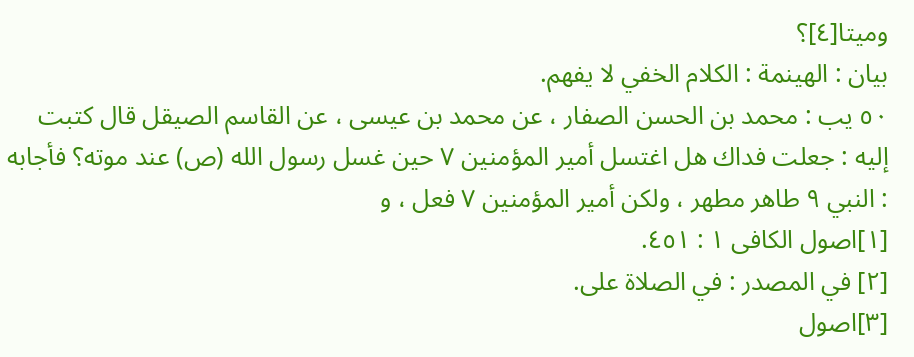وميتا[٤]؟
بيان : الهينمة : الكلام الخفي لا يفهم.
٥٠ يب : محمد بن الحسن الصفار ، عن محمد بن عيسى ، عن القاسم الصيقل قال كتبت إليه : جعلت فداك هل اغتسل أمير المؤمنين ٧ حين غسل رسول الله (ص) عند موته؟ فأجابه : النبي ٩ طاهر مطهر ، ولكن أمير المؤمنين ٧ فعل ، و
[١]اصول الكافى ١ : ٤٥١.
[٢] في المصدر : في الصلاة على.
[٣]اصول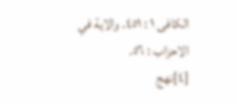الكافى ١ : ٤٥١. والاية في الاحزاب : ٥٦.
[٤]نهج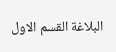البلاغة القسم الاول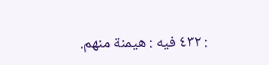: ٤٣٢ فيه : هيمنة منهم.